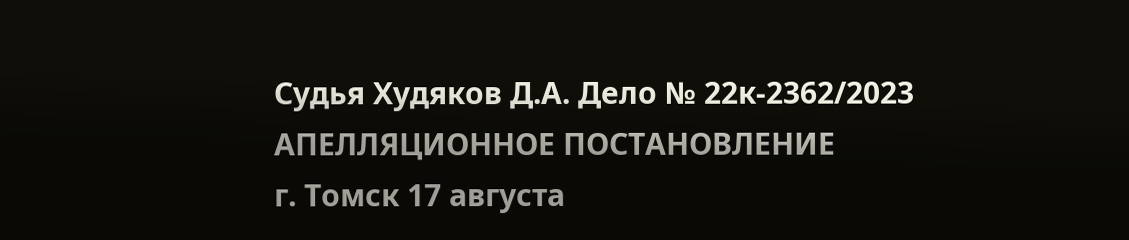Судья Худяков Д.А. Дело № 22к-2362/2023
АПЕЛЛЯЦИОННОЕ ПОСТАНОВЛЕНИЕ
г. Томск 17 августа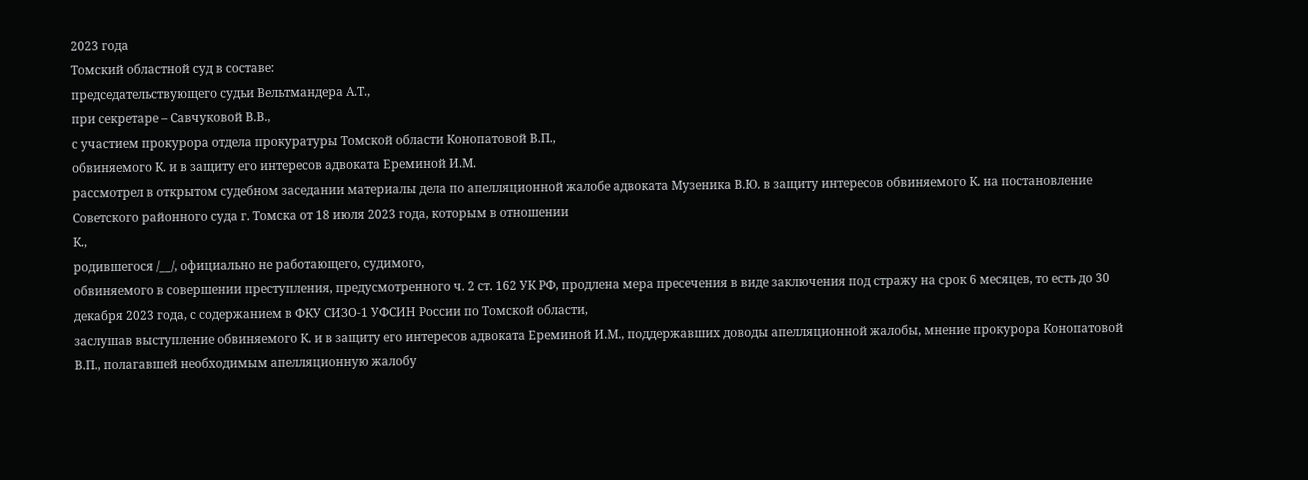2023 года
Томский областной суд в составе:
председательствующего судьи Вельтмандера А.Т.,
при секретаре – Савчуковой В.В.,
с участием прокурора отдела прокуратуры Томской области Конопатовой В.П.,
обвиняемого К. и в защиту его интересов адвоката Ереминой И.М.
рассмотрел в открытом судебном заседании материалы дела по апелляционной жалобе адвоката Музеника В.Ю. в защиту интересов обвиняемого К. на постановление Советского районного суда г. Томска от 18 июля 2023 года, которым в отношении
К.,
родившегося /__/, официально не работающего, судимого,
обвиняемого в совершении преступления, предусмотренного ч. 2 ст. 162 УК РФ, продлена мера пресечения в виде заключения под стражу на срок 6 месяцев, то есть до 30 декабря 2023 года, с содержанием в ФКУ СИЗО-1 УФСИН России по Томской области,
заслушав выступление обвиняемого К. и в защиту его интересов адвоката Ереминой И.М., поддержавших доводы апелляционной жалобы, мнение прокурора Конопатовой В.П., полагавшей необходимым апелляционную жалобу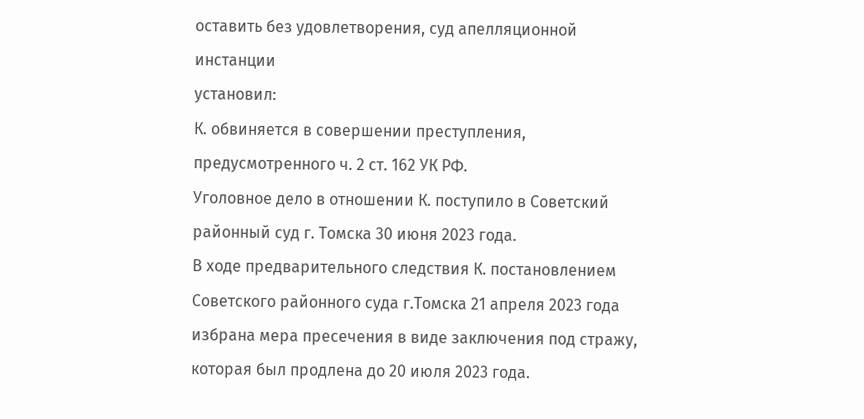оставить без удовлетворения, суд апелляционной инстанции
установил:
К. обвиняется в совершении преступления, предусмотренного ч. 2 ст. 162 УК РФ.
Уголовное дело в отношении К. поступило в Советский районный суд г. Томска 30 июня 2023 года.
В ходе предварительного следствия К. постановлением Советского районного суда г.Томска 21 апреля 2023 года избрана мера пресечения в виде заключения под стражу, которая был продлена до 20 июля 2023 года.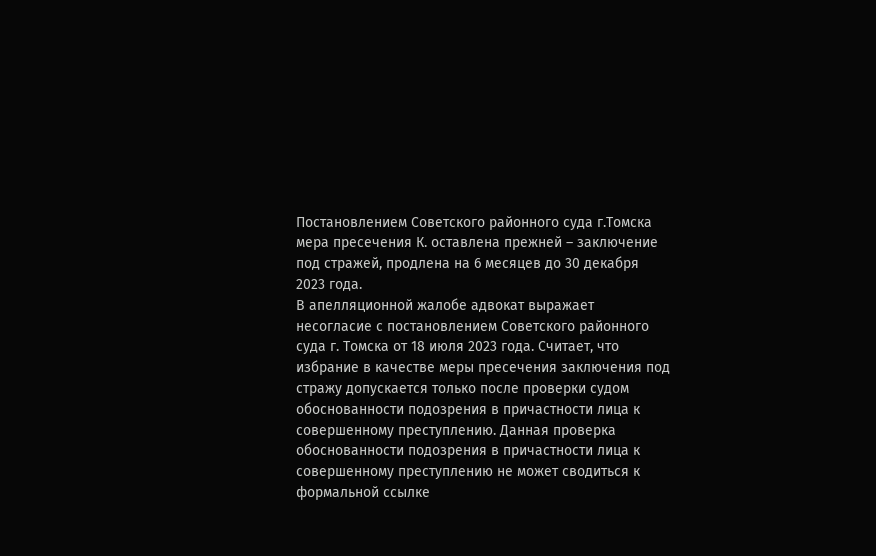Постановлением Советского районного суда г.Томска мера пресечения К. оставлена прежней – заключение под стражей, продлена на 6 месяцев до 30 декабря 2023 года.
В апелляционной жалобе адвокат выражает несогласие с постановлением Советского районного суда г. Томска от 18 июля 2023 года. Считает, что избрание в качестве меры пресечения заключения под стражу допускается только после проверки судом обоснованности подозрения в причастности лица к совершенному преступлению. Данная проверка обоснованности подозрения в причастности лица к совершенному преступлению не может сводиться к формальной ссылке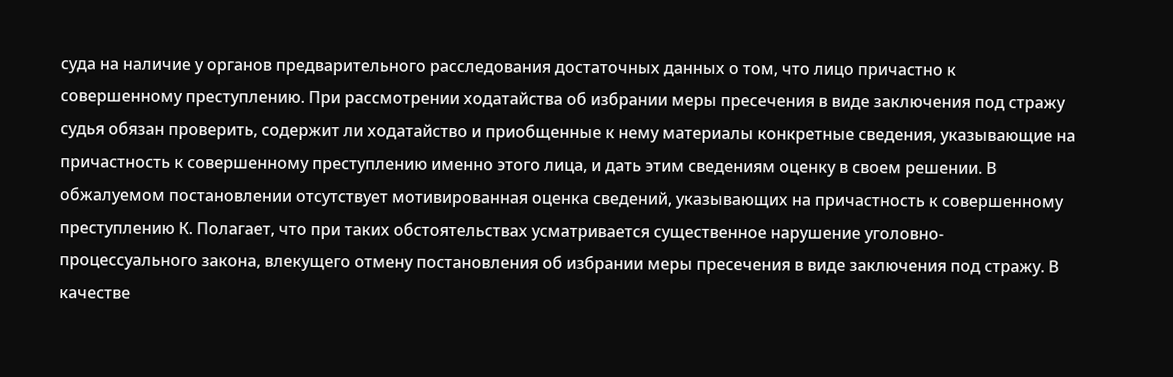суда на наличие у органов предварительного расследования достаточных данных о том, что лицо причастно к совершенному преступлению. При рассмотрении ходатайства об избрании меры пресечения в виде заключения под стражу судья обязан проверить, содержит ли ходатайство и приобщенные к нему материалы конкретные сведения, указывающие на причастность к совершенному преступлению именно этого лица, и дать этим сведениям оценку в своем решении. В обжалуемом постановлении отсутствует мотивированная оценка сведений, указывающих на причастность к совершенному преступлению К. Полагает, что при таких обстоятельствах усматривается существенное нарушение уголовно-процессуального закона, влекущего отмену постановления об избрании меры пресечения в виде заключения под стражу. В качестве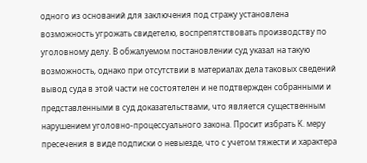одного из оснований для заключения под стражу установлена возможность угрожать свидетелю, воспрепятствовать производству по уголовному делу. В обжалуемом постановлении суд указал на такую возможность, однако при отсутствии в материалах дела таковых сведений вывод суда в этой части не состоятелен и не подтвержден собранными и представленными в суд доказательствами, что является существенным нарушением уголовно-процессуального закона. Просит избрать К. меру пресечения в виде подписки о невыезде, что с учетом тяжести и характера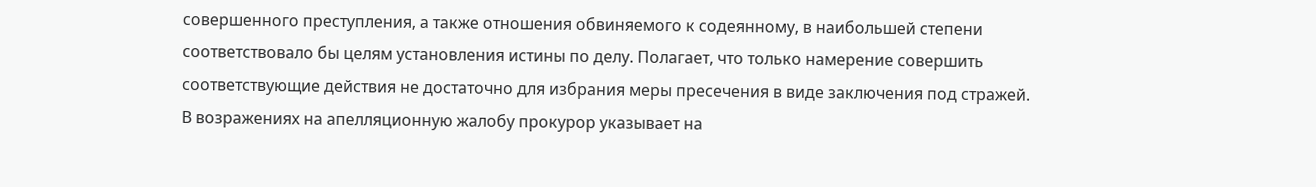совершенного преступления, а также отношения обвиняемого к содеянному, в наибольшей степени соответствовало бы целям установления истины по делу. Полагает, что только намерение совершить соответствующие действия не достаточно для избрания меры пресечения в виде заключения под стражей.
В возражениях на апелляционную жалобу прокурор указывает на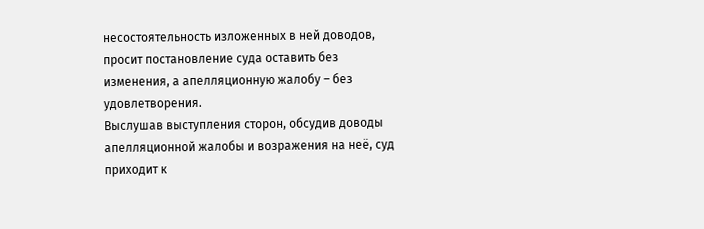несостоятельность изложенных в ней доводов, просит постановление суда оставить без изменения, а апелляционную жалобу – без удовлетворения.
Выслушав выступления сторон, обсудив доводы апелляционной жалобы и возражения на неё, суд приходит к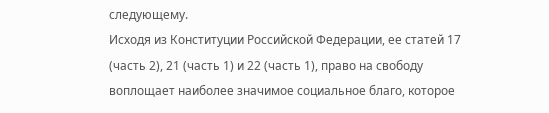следующему.
Исходя из Конституции Российской Федерации, ее статей 17 (часть 2), 21 (часть 1) и 22 (часть 1), право на свободу воплощает наиболее значимое социальное благо, которое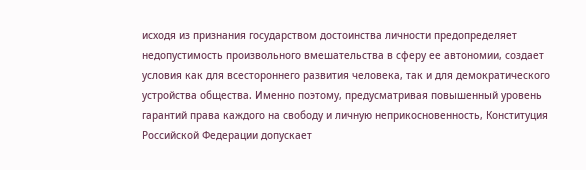исходя из признания государством достоинства личности предопределяет недопустимость произвольного вмешательства в сферу ее автономии, создает условия как для всестороннего развития человека, так и для демократического устройства общества. Именно поэтому, предусматривая повышенный уровень гарантий права каждого на свободу и личную неприкосновенность, Конституция Российской Федерации допускает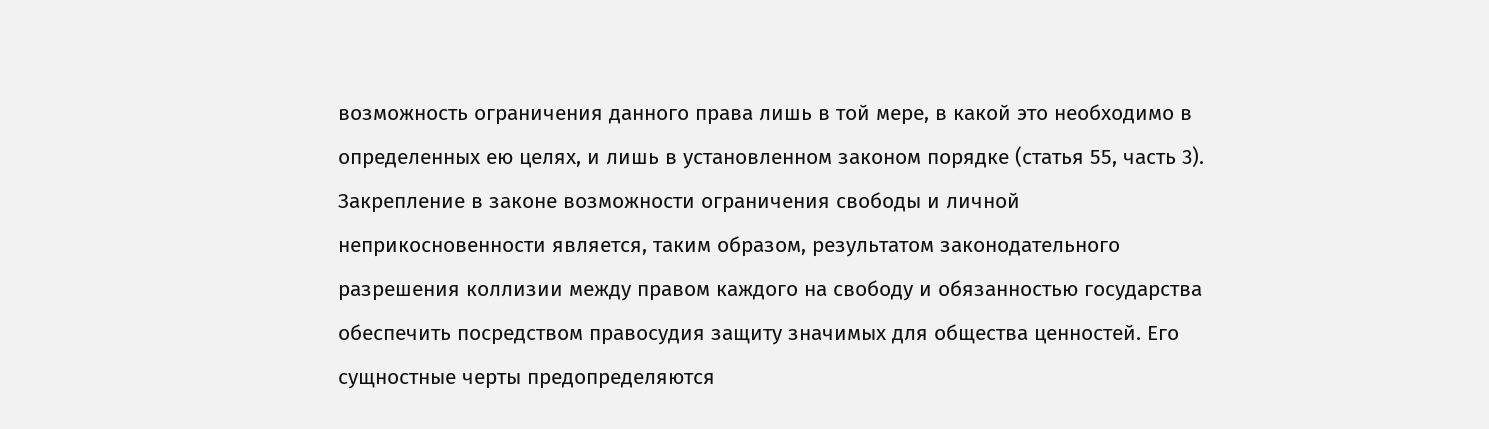возможность ограничения данного права лишь в той мере, в какой это необходимо в определенных ею целях, и лишь в установленном законом порядке (статья 55, часть 3).
Закрепление в законе возможности ограничения свободы и личной неприкосновенности является, таким образом, результатом законодательного разрешения коллизии между правом каждого на свободу и обязанностью государства обеспечить посредством правосудия защиту значимых для общества ценностей. Его сущностные черты предопределяются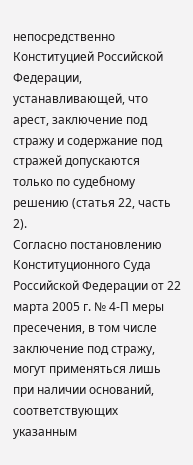непосредственно Конституцией Российской Федерации, устанавливающей, что арест, заключение под стражу и содержание под стражей допускаются только по судебному решению (статья 22, часть 2).
Согласно постановлению Конституционного Суда Российской Федерации от 22 марта 2005 г. № 4-П меры пресечения, в том числе заключение под стражу, могут применяться лишь при наличии оснований, соответствующих указанным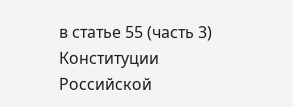в статье 55 (часть 3) Конституции Российской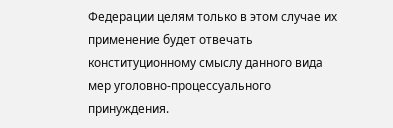Федерации целям только в этом случае их применение будет отвечать конституционному смыслу данного вида мер уголовно-процессуального принуждения.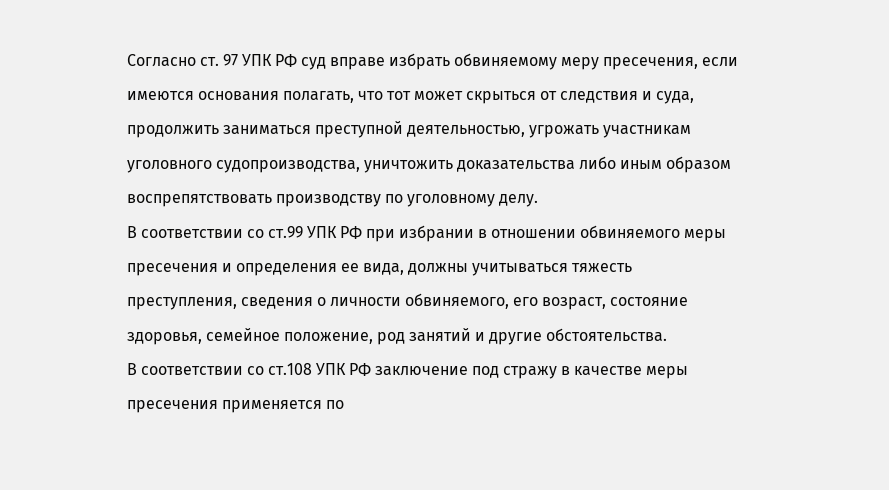Согласно ст. 97 УПК РФ суд вправе избрать обвиняемому меру пресечения, если имеются основания полагать, что тот может скрыться от следствия и суда, продолжить заниматься преступной деятельностью, угрожать участникам уголовного судопроизводства, уничтожить доказательства либо иным образом воспрепятствовать производству по уголовному делу.
В соответствии со ст.99 УПК РФ при избрании в отношении обвиняемого меры пресечения и определения ее вида, должны учитываться тяжесть преступления, сведения о личности обвиняемого, его возраст, состояние здоровья, семейное положение, род занятий и другие обстоятельства.
В соответствии со ст.108 УПК РФ заключение под стражу в качестве меры пресечения применяется по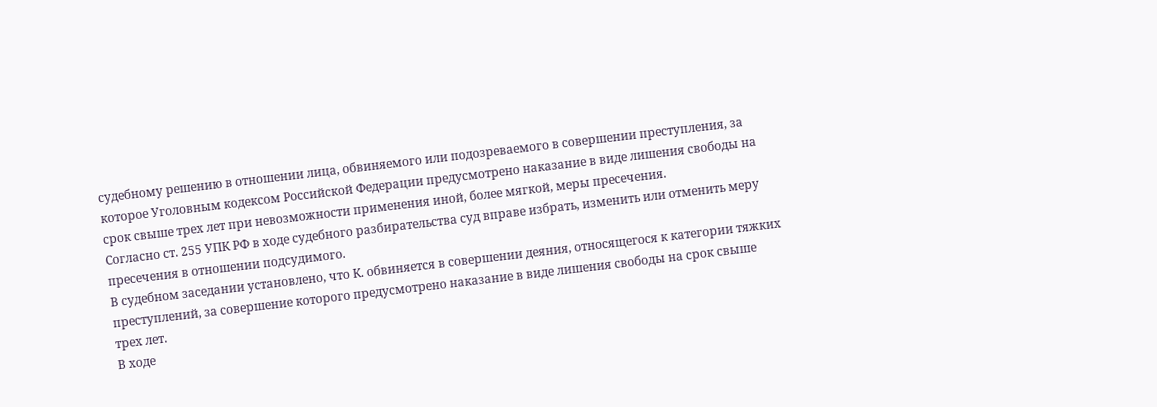судебному решению в отношении лица, обвиняемого или подозреваемого в совершении преступления, за которое Уголовным кодексом Российской Федерации предусмотрено наказание в виде лишения свободы на срок свыше трех лет при невозможности применения иной, более мягкой, меры пресечения.
Согласно ст. 255 УПК РФ в ходе судебного разбирательства суд вправе избрать, изменить или отменить меру пресечения в отношении подсудимого.
В судебном заседании установлено, что К. обвиняется в совершении деяния, относящегося к категории тяжких преступлений, за совершение которого предусмотрено наказание в виде лишения свободы на срок свыше трех лет.
В ходе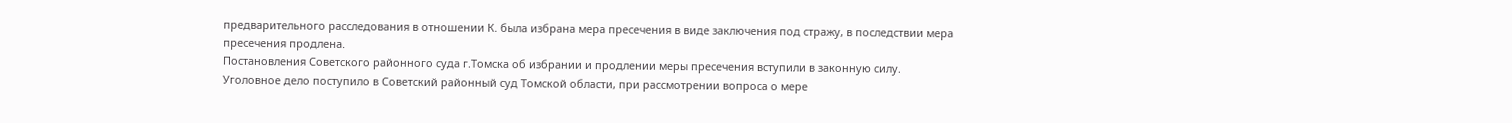предварительного расследования в отношении К. была избрана мера пресечения в виде заключения под стражу, в последствии мера пресечения продлена.
Постановления Советского районного суда г.Томска об избрании и продлении меры пресечения вступили в законную силу.
Уголовное дело поступило в Советский районный суд Томской области, при рассмотрении вопроса о мере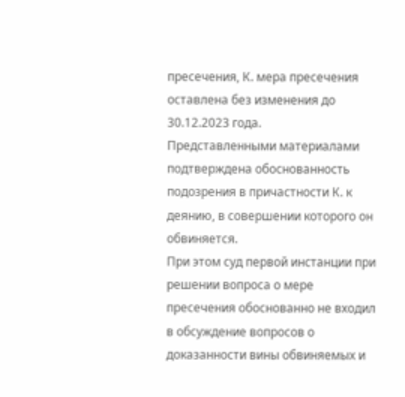пресечения, К. мера пресечения оставлена без изменения до 30.12.2023 года.
Представленными материалами подтверждена обоснованность подозрения в причастности К. к деянию, в совершении которого он обвиняется.
При этом суд первой инстанции при решении вопроса о мере пресечения обоснованно не входил в обсуждение вопросов о доказанности вины обвиняемых и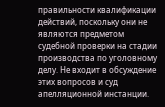правильности квалификации действий, поскольку они не являются предметом судебной проверки на стадии производства по уголовному делу. Не входит в обсуждение этих вопросов и суд апелляционной инстанции.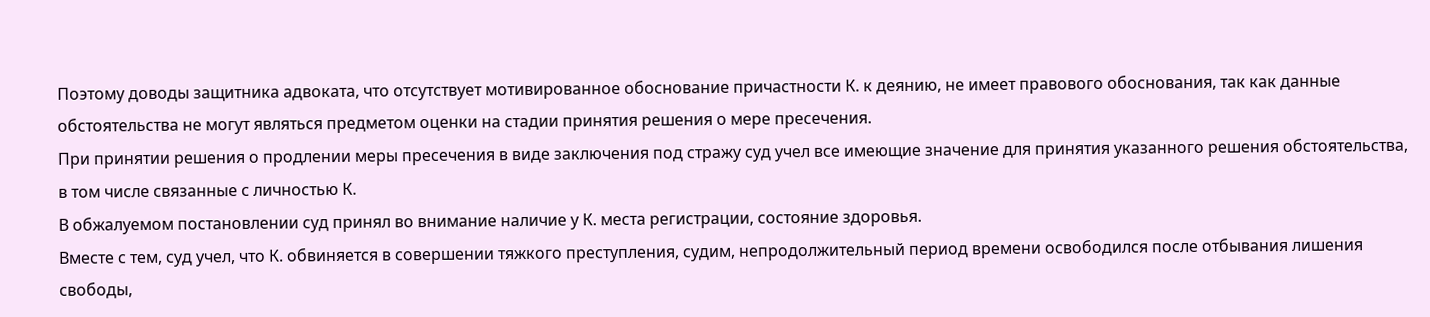Поэтому доводы защитника адвоката, что отсутствует мотивированное обоснование причастности К. к деянию, не имеет правового обоснования, так как данные обстоятельства не могут являться предметом оценки на стадии принятия решения о мере пресечения.
При принятии решения о продлении меры пресечения в виде заключения под стражу суд учел все имеющие значение для принятия указанного решения обстоятельства, в том числе связанные с личностью К.
В обжалуемом постановлении суд принял во внимание наличие у К. места регистрации, состояние здоровья.
Вместе с тем, суд учел, что К. обвиняется в совершении тяжкого преступления, судим, непродолжительный период времени освободился после отбывания лишения свободы,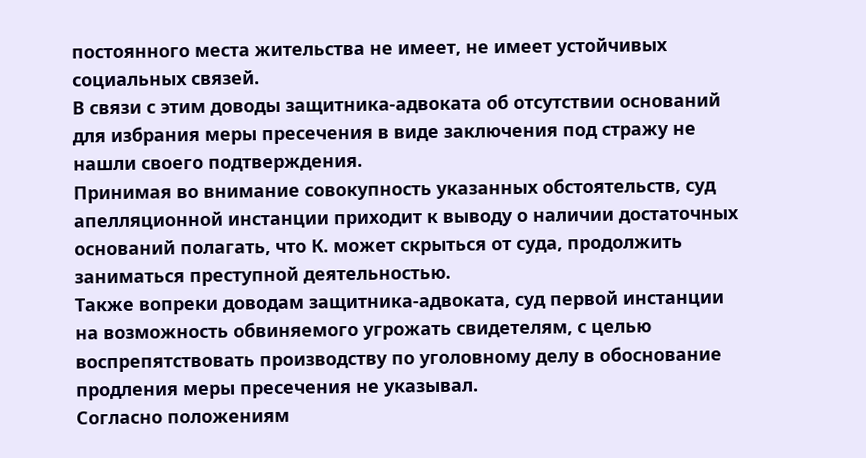постоянного места жительства не имеет, не имеет устойчивых социальных связей.
В связи с этим доводы защитника-адвоката об отсутствии оснований для избрания меры пресечения в виде заключения под стражу не нашли своего подтверждения.
Принимая во внимание совокупность указанных обстоятельств, суд апелляционной инстанции приходит к выводу о наличии достаточных оснований полагать, что К. может скрыться от суда, продолжить заниматься преступной деятельностью.
Также вопреки доводам защитника-адвоката, суд первой инстанции на возможность обвиняемого угрожать свидетелям, с целью воспрепятствовать производству по уголовному делу в обоснование продления меры пресечения не указывал.
Согласно положениям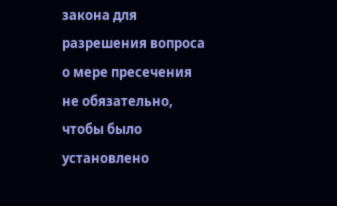закона для разрешения вопроса о мере пресечения не обязательно, чтобы было установлено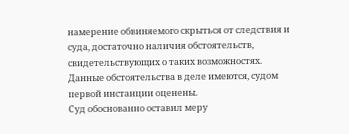намерение обвиняемого скрыться от следствия и суда, достаточно наличия обстоятельств, свидетельствующих о таких возможностях. Данные обстоятельства в деле имеются, судом первой инстанции оценены.
Суд обоснованно оставил меру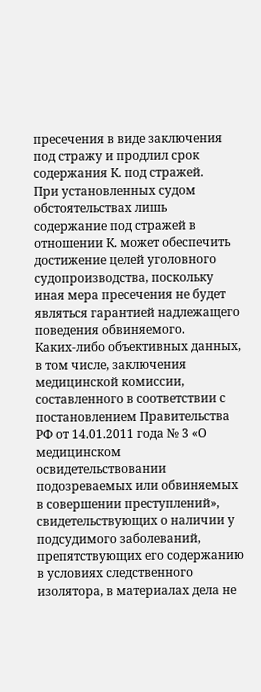пресечения в виде заключения под стражу и продлил срок содержания К. под стражей.
При установленных судом обстоятельствах лишь содержание под стражей в отношении К. может обеспечить достижение целей уголовного судопроизводства, поскольку иная мера пресечения не будет являться гарантией надлежащего поведения обвиняемого.
Каких-либо объективных данных, в том числе, заключения медицинской комиссии, составленного в соответствии с постановлением Правительства РФ от 14.01.2011 года № 3 «О медицинском освидетельствовании подозреваемых или обвиняемых в совершении преступлений», свидетельствующих о наличии у подсудимого заболеваний, препятствующих его содержанию в условиях следственного изолятора, в материалах дела не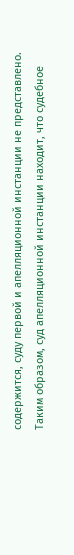содержится, суду первой и апелляционной инстанции не представлено.
Таким образом, суд апелляционной инстанции находит, что судебное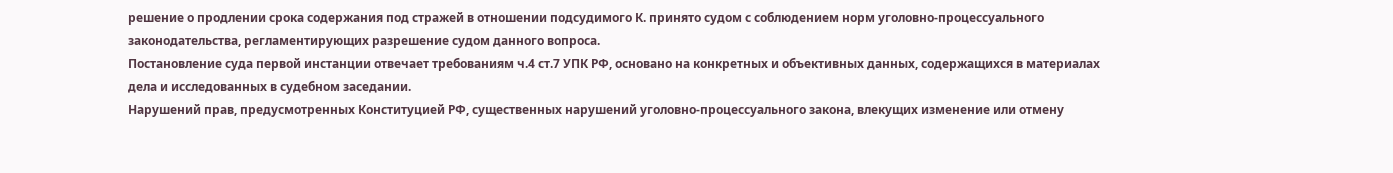решение о продлении срока содержания под стражей в отношении подсудимого К. принято судом с соблюдением норм уголовно-процессуального законодательства, регламентирующих разрешение судом данного вопроса.
Постановление суда первой инстанции отвечает требованиям ч.4 ст.7 УПК РФ, основано на конкретных и объективных данных, содержащихся в материалах дела и исследованных в судебном заседании.
Нарушений прав, предусмотренных Конституцией РФ, существенных нарушений уголовно-процессуального закона, влекущих изменение или отмену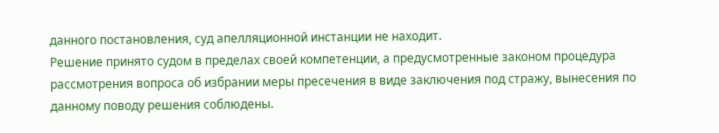данного постановления, суд апелляционной инстанции не находит.
Решение принято судом в пределах своей компетенции, а предусмотренные законом процедура рассмотрения вопроса об избрании меры пресечения в виде заключения под стражу, вынесения по данному поводу решения соблюдены.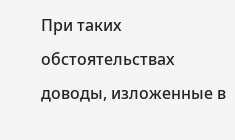При таких обстоятельствах доводы, изложенные в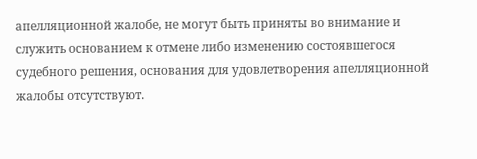апелляционной жалобе, не могут быть приняты во внимание и служить основанием к отмене либо изменению состоявшегося судебного решения, основания для удовлетворения апелляционной жалобы отсутствуют.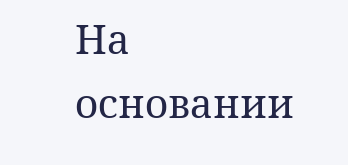На основании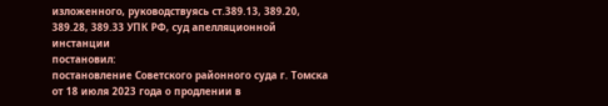изложенного, руководствуясь ст.389.13, 389.20, 389.28, 389.33 УПК РФ, суд апелляционной инстанции
постановил:
постановление Советского районного суда г. Томска от 18 июля 2023 года о продлении в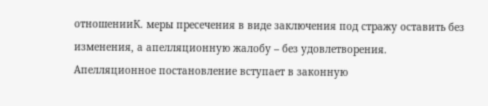отношенииК. меры пресечения в виде заключения под стражу оставить без изменения, а апелляционную жалобу – без удовлетворения.
Апелляционное постановление вступает в законную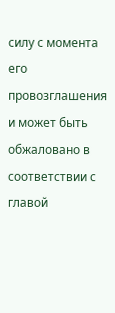силу с момента его провозглашения и может быть обжаловано в соответствии с главой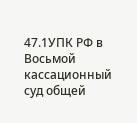47.1УПК РФ в Восьмой кассационный суд общей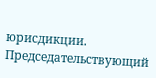юрисдикции.
Председательствующий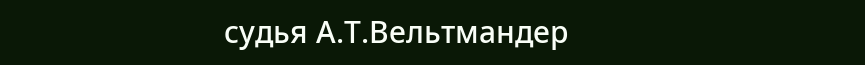судья А.Т.Вельтмандер